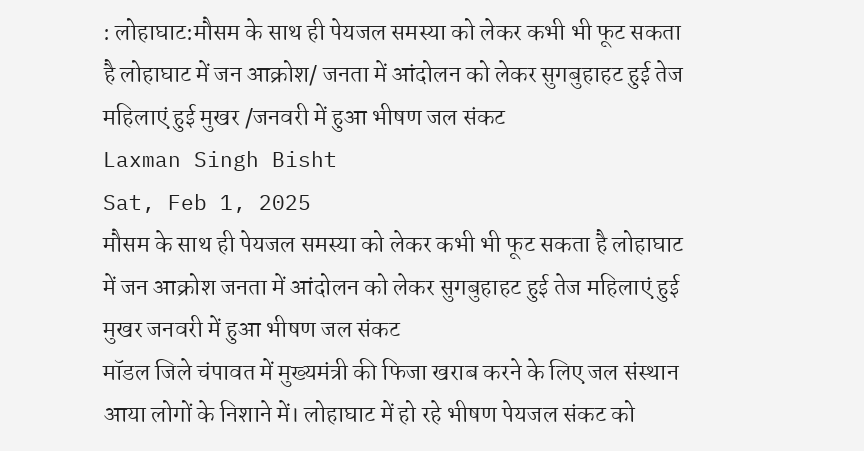: लोहाघाट:मौसम के साथ ही पेयजल समस्या को लेकर कभी भी फूट सकता है लोहाघाट में जन आक्रोश/ जनता में आंदोलन को लेकर सुगबुहाहट हुई तेज महिलाएं हुई मुखर /जनवरी में हुआ भीषण जल संकट
Laxman Singh Bisht
Sat, Feb 1, 2025
मौसम के साथ ही पेयजल समस्या को लेकर कभी भी फूट सकता है लोहाघाट में जन आक्रोश जनता में आंदोलन को लेकर सुगबुहाहट हुई तेज महिलाएं हुई मुखर जनवरी में हुआ भीषण जल संकट
मॉडल जिले चंपावत में मुख्यमंत्री की फिजा खराब करने के लिए जल संस्थान आया लोगों के निशाने में। लोहाघाट में हो रहे भीषण पेयजल संकट को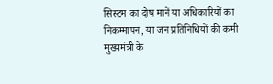सिस्टम का दोष मानें या अधिकारियों का निकम्मापन, या जन प्रतिनिधियों की कमी मुख्यमंत्री के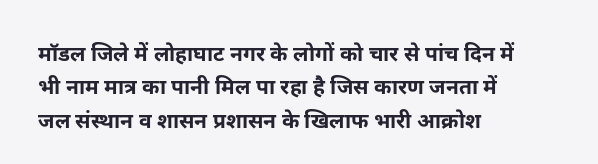मॉडल जिले में लोहाघाट नगर के लोगों को चार से पांच दिन में भी नाम मात्र का पानी मिल पा रहा है जिस कारण जनता में जल संस्थान व शासन प्रशासन के खिलाफ भारी आक्रोश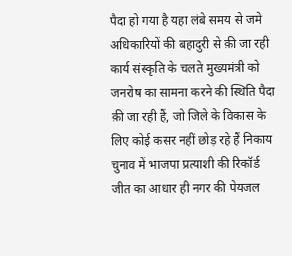पैदा हो गया है यहा लंबे समय से जमे अधिकारियों की बहादुरी से क़ी जा रही कार्य संस्कृति के चलते मुख्यमंत्री को जनरोष का सामना करने की स्थिति पैदा क़ी जा रही हैं, जो जिले के विकास के लिए कोई कसर नहीं छोड़ रहे हैं निकाय चुनाव में भाजपा प्रत्याशी की रिकॉर्ड जीत का आधार ही नगर की पेयजल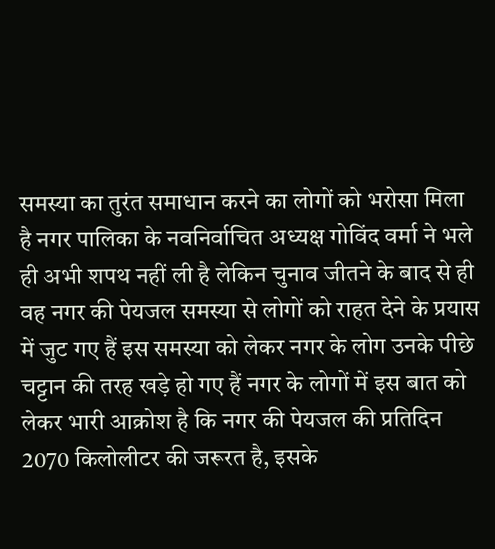समस्या का तुरंत समाधान करने का लोगों को भरोसा मिला है नगर पालिका के नवनिर्वाचित अध्यक्ष गोविंद वर्मा ने भले ही अभी शपथ नहीं ली है लेकिन चुनाव जीतने के बाद से ही वह नगर की पेयजल समस्या से लोगों को राहत देने के प्रयास में जुट गए हैं इस समस्या को लेकर नगर के लोग उनके पीछे चट्टान की तरह खड़े हो गए हैं नगर के लोगों में इस बात को लेकर भारी आक्रोश है कि नगर की पेयजल की प्रतिदिन 2070 किलोलीटर की जरूरत है, इसके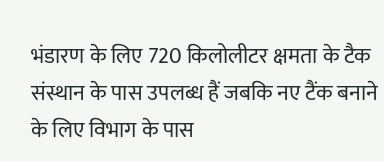भंडारण के लिए 720 किलोलीटर क्षमता के टैक संस्थान के पास उपलब्ध हैं जबकि नए टैंक बनाने के लिए विभाग के पास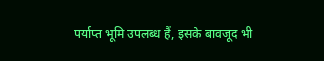पर्याप्त भूमि उपलब्ध हैं, इसके बावजूद भी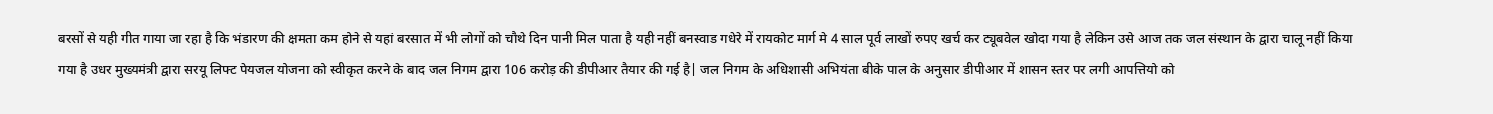बरसों से यही गीत गाया जा रहा है कि भंडारण की क्षमता कम होने से यहां बरसात में भी लोगों को चौथे दिन पानी मिल पाता है यही नहीं बनस्वाड गधेरे में रायकोट मार्ग मे 4 साल पूर्व लाखों रुपए खर्च कर ट्यूबवेल खोदा गया है लेकिन उसे आज तक जल संस्थान के द्वारा चालू नहीं किया गया है उधर मुख्यमंत्री द्वारा सरयू लिफ्ट पेयजल योजना को स्वीकृत करने के बाद जल निगम द्वारा 106 करोड़ की डीपीआर तैयार की गई है| जल निगम के अधिशासी अभियंता बीके पाल के अनुसार डीपीआर में शासन स्तर पर लगी आपत्तियो को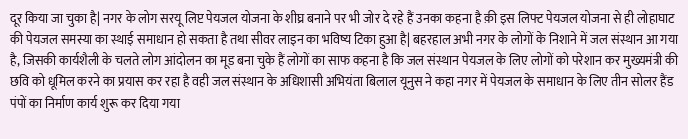दूर किया जा चुका है| नगर के लोग सरयू लिप्ट पेयजल योजना के शीघ्र बनाने पर भी जोर दे रहे हैं उनका कहना है क़ी इस लिफ्ट पेयजल योजना से ही लोहाघाट की पेयजल समस्या का स्थाई समाधान हो सकता है तथा सीवर लाइन का भविष्य टिका हुआ है| बहरहाल अभी नगर के लोगों के निशाने में जल संस्थान आ गया है, जिसकी कार्यशैली के चलते लोग आंदोलन का मूड बना चुके हैं लोगों का साफ कहना है कि जल संस्थान पेयजल के लिए लोगों को परेशान कर मुख्यमंत्री की छवि को धूमिल करने का प्रयास कर रहा है वही जल संस्थान के अधिशासी अभियंता बिलाल यूनुस ने कहा नगर में पेयजल के समाधान के लिए तीन सोलर हैंड पंपों का निर्माण कार्य शुरू कर दिया गया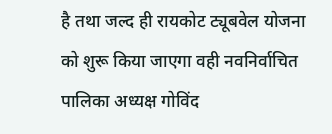है तथा जल्द ही रायकोट ट्यूबवेल योजना को शुरू किया जाएगा वही नवनिर्वाचित पालिका अध्यक्ष गोविंद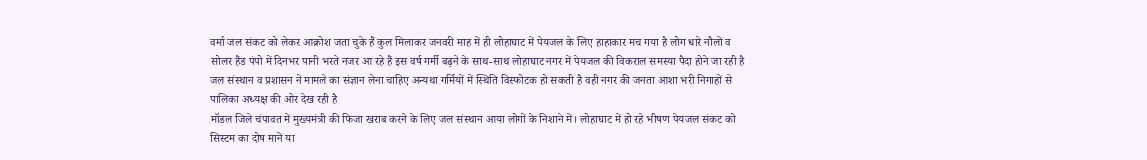वर्मा जल संकट को लेकर आक्रोश जता चुके हैं कुल मिलाकर जनवरी माह में ही लोहाघाट में पेयजल के लिए हाहाकार मच गया है लोग धारे नौलों व सोलर हैंड पंपो में दिनभर पानी भरते नजर आ रहे हैं इस वर्ष गर्मी बढ़ने के साथ-साथ लोहाघाट नगर में पेयजल की विकराल समस्या पैदा होने जा रही है जल संस्थान व प्रशासन ने मामले का संज्ञान लेना चाहिए अन्यथा गर्मियों में स्थिति विस्फोटक हो सकती है वही नगर की जनता आशा भरी निगाहों से पालिका अध्यक्ष की ओर देख रही है
मॉडल जिले चंपावत में मुख्यमंत्री की फिजा खराब करने के लिए जल संस्थान आया लोगों के निशाने में। लोहाघाट में हो रहे भीषण पेयजल संकट को सिस्टम का दोष मानें या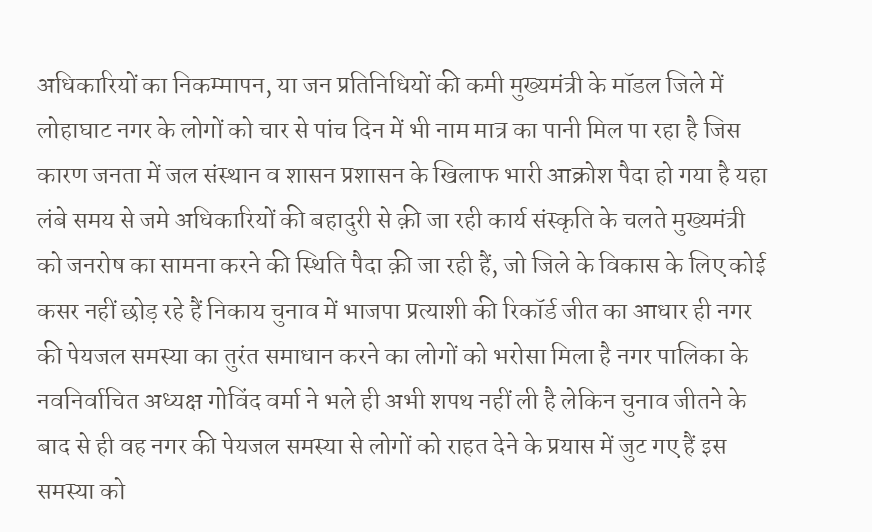अधिकारियों का निकम्मापन, या जन प्रतिनिधियों की कमी मुख्यमंत्री के मॉडल जिले में लोहाघाट नगर के लोगों को चार से पांच दिन में भी नाम मात्र का पानी मिल पा रहा है जिस कारण जनता में जल संस्थान व शासन प्रशासन के खिलाफ भारी आक्रोश पैदा हो गया है यहा लंबे समय से जमे अधिकारियों की बहादुरी से क़ी जा रही कार्य संस्कृति के चलते मुख्यमंत्री को जनरोष का सामना करने की स्थिति पैदा क़ी जा रही हैं, जो जिले के विकास के लिए कोई कसर नहीं छोड़ रहे हैं निकाय चुनाव में भाजपा प्रत्याशी की रिकॉर्ड जीत का आधार ही नगर की पेयजल समस्या का तुरंत समाधान करने का लोगों को भरोसा मिला है नगर पालिका के नवनिर्वाचित अध्यक्ष गोविंद वर्मा ने भले ही अभी शपथ नहीं ली है लेकिन चुनाव जीतने के बाद से ही वह नगर की पेयजल समस्या से लोगों को राहत देने के प्रयास में जुट गए हैं इस समस्या को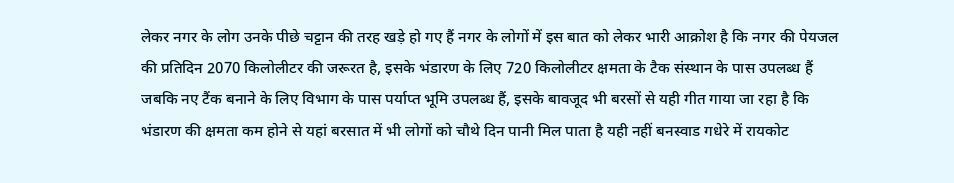लेकर नगर के लोग उनके पीछे चट्टान की तरह खड़े हो गए हैं नगर के लोगों में इस बात को लेकर भारी आक्रोश है कि नगर की पेयजल की प्रतिदिन 2070 किलोलीटर की जरूरत है, इसके भंडारण के लिए 720 किलोलीटर क्षमता के टैक संस्थान के पास उपलब्ध हैं जबकि नए टैंक बनाने के लिए विभाग के पास पर्याप्त भूमि उपलब्ध हैं, इसके बावजूद भी बरसों से यही गीत गाया जा रहा है कि भंडारण की क्षमता कम होने से यहां बरसात में भी लोगों को चौथे दिन पानी मिल पाता है यही नहीं बनस्वाड गधेरे में रायकोट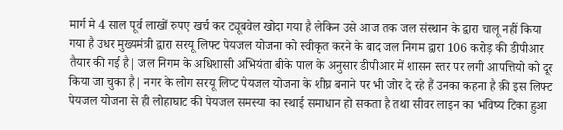मार्ग मे 4 साल पूर्व लाखों रुपए खर्च कर ट्यूबवेल खोदा गया है लेकिन उसे आज तक जल संस्थान के द्वारा चालू नहीं किया गया है उधर मुख्यमंत्री द्वारा सरयू लिफ्ट पेयजल योजना को स्वीकृत करने के बाद जल निगम द्वारा 106 करोड़ की डीपीआर तैयार की गई है| जल निगम के अधिशासी अभियंता बीके पाल के अनुसार डीपीआर में शासन स्तर पर लगी आपत्तियो को दूर किया जा चुका है| नगर के लोग सरयू लिप्ट पेयजल योजना के शीघ्र बनाने पर भी जोर दे रहे हैं उनका कहना है क़ी इस लिफ्ट पेयजल योजना से ही लोहाघाट की पेयजल समस्या का स्थाई समाधान हो सकता है तथा सीवर लाइन का भविष्य टिका हुआ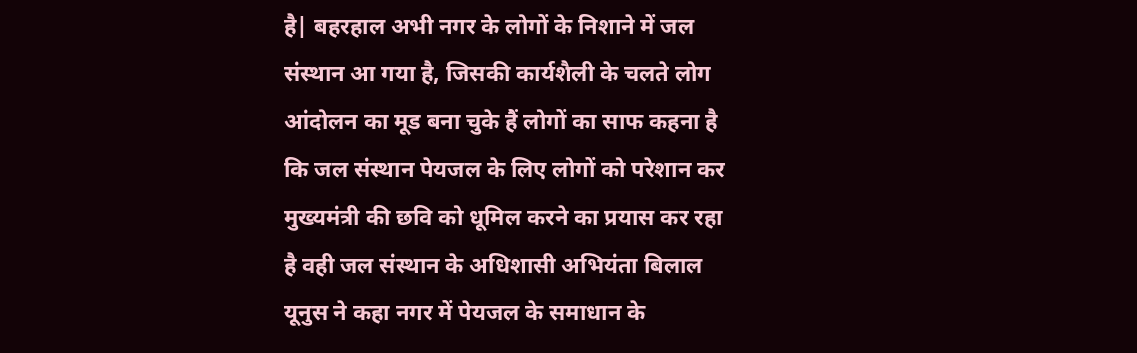है| बहरहाल अभी नगर के लोगों के निशाने में जल संस्थान आ गया है, जिसकी कार्यशैली के चलते लोग आंदोलन का मूड बना चुके हैं लोगों का साफ कहना है कि जल संस्थान पेयजल के लिए लोगों को परेशान कर मुख्यमंत्री की छवि को धूमिल करने का प्रयास कर रहा है वही जल संस्थान के अधिशासी अभियंता बिलाल यूनुस ने कहा नगर में पेयजल के समाधान के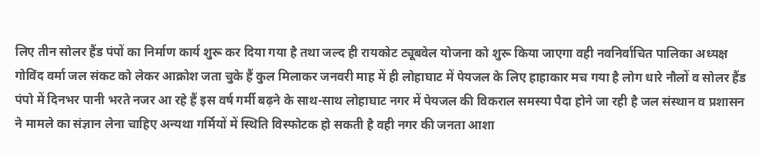लिए तीन सोलर हैंड पंपों का निर्माण कार्य शुरू कर दिया गया है तथा जल्द ही रायकोट ट्यूबवेल योजना को शुरू किया जाएगा वही नवनिर्वाचित पालिका अध्यक्ष गोविंद वर्मा जल संकट को लेकर आक्रोश जता चुके हैं कुल मिलाकर जनवरी माह में ही लोहाघाट में पेयजल के लिए हाहाकार मच गया है लोग धारे नौलों व सोलर हैंड पंपो में दिनभर पानी भरते नजर आ रहे हैं इस वर्ष गर्मी बढ़ने के साथ-साथ लोहाघाट नगर में पेयजल की विकराल समस्या पैदा होने जा रही है जल संस्थान व प्रशासन ने मामले का संज्ञान लेना चाहिए अन्यथा गर्मियों में स्थिति विस्फोटक हो सकती है वही नगर की जनता आशा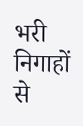भरी निगाहों से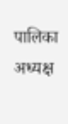पालिका अध्यक्ष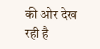की ओर देख रही है